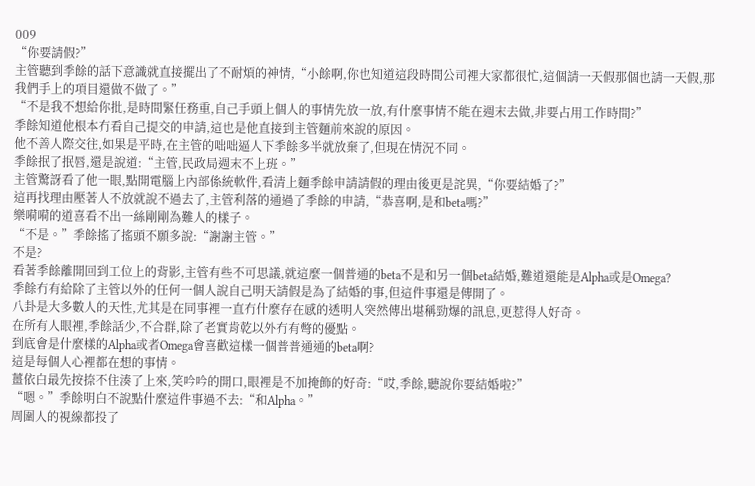009
“你要請假?”
主管聽到季餘的話下意識就直接擺出了不耐煩的神情,“小餘啊,你也知道這段時間公司裡大家都很忙,這個請一天假那個也請一天假,那我們手上的項目還做不做了。”
“不是我不想給你批,是時間緊任務重,自己手頭上個人的事情先放一放,有什麼事情不能在週末去做,非要占用工作時間?”
季餘知道他根本冇看自己提交的申請,這也是他直接到主管麵前來說的原因。
他不善人際交往,如果是平時,在主管的咄咄逼人下季餘多半就放棄了,但現在情況不同。
季餘抿了抿唇,還是說道:“主管,民政局週末不上班。”
主管驚訝看了他一眼,點開電腦上內部係統軟件,看清上麵季餘申請請假的理由後更是詫異,“你要結婚了?”
這再找理由壓著人不放就說不過去了,主管利落的通過了季餘的申請,“恭喜啊,是和beta嗎?”
樂嗬嗬的道喜看不出一絲剛剛為難人的樣子。
“不是。”季餘搖了搖頭不願多說:“謝謝主管。”
不是?
看著季餘離開回到工位上的背影,主管有些不可思議,就這麼一個普通的beta不是和另一個beta結婚,難道還能是Alpha或是Omega?
季餘冇有給除了主管以外的任何一個人說自己明天請假是為了結婚的事,但這件事還是傳開了。
八卦是大多數人的天性,尤其是在同事裡一直冇什麼存在感的透明人突然傳出堪稱勁爆的訊息,更惹得人好奇。
在所有人眼裡,季餘話少,不合群,除了老實肯乾以外冇有彆的優點。
到底會是什麼樣的Alpha或者Omega會喜歡這樣一個普普通通的beta啊?
這是每個人心裡都在想的事情。
薑依白最先按捺不住湊了上來,笑吟吟的開口,眼裡是不加掩飾的好奇:“哎,季餘,聽說你要結婚啦?”
“嗯。”季餘明白不說點什麼這件事過不去:“和Alpha。”
周圍人的視線都投了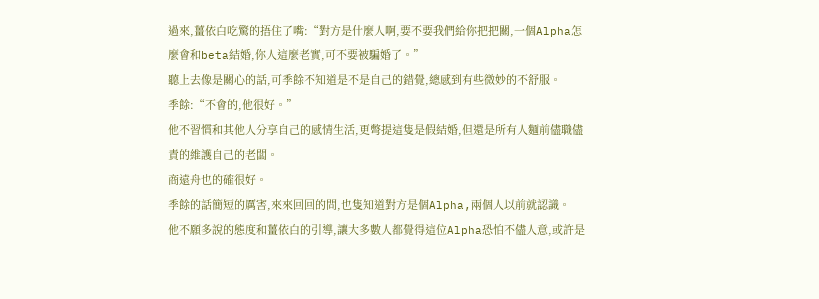過來,薑依白吃驚的捂住了嘴:“對方是什麼人啊,要不要我們給你把把關,一個Alpha怎麼會和beta結婚,你人這麼老實,可不要被騙婚了。”
聽上去像是關心的話,可季餘不知道是不是自己的錯覺,總感到有些微妙的不舒服。
季餘:“不會的,他很好。”
他不習慣和其他人分享自己的感情生活,更彆提這隻是假結婚,但還是所有人麵前儘職儘責的維護自己的老闆。
商遠舟也的確很好。
季餘的話簡短的厲害,來來回回的問,也隻知道對方是個Alpha,兩個人以前就認識。
他不願多說的態度和薑依白的引導,讓大多數人都覺得這位Alpha恐怕不儘人意,或許是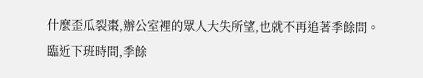什麼歪瓜裂棗,辦公室裡的眾人大失所望,也就不再追著季餘問。
臨近下班時間,季餘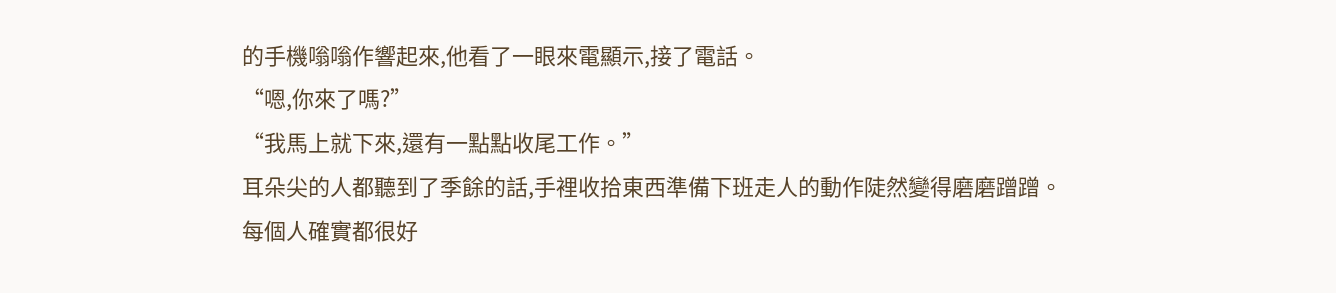的手機嗡嗡作響起來,他看了一眼來電顯示,接了電話。
“嗯,你來了嗎?”
“我馬上就下來,還有一點點收尾工作。”
耳朵尖的人都聽到了季餘的話,手裡收拾東西準備下班走人的動作陡然變得磨磨蹭蹭。
每個人確實都很好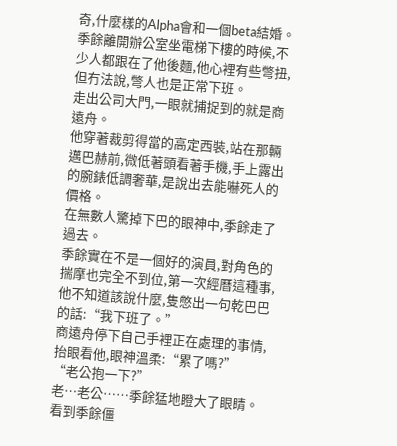奇,什麼樣的Alpha會和一個beta結婚。
季餘離開辦公室坐電梯下樓的時候,不少人都跟在了他後麵,他心裡有些彆扭,但冇法說,彆人也是正常下班。
走出公司大門,一眼就捕捉到的就是商遠舟。
他穿著裁剪得當的高定西裝,站在那輛邁巴赫前,微低著頭看著手機,手上露出的腕錶低調奢華,是說出去能嚇死人的價格。
在無數人驚掉下巴的眼神中,季餘走了過去。
季餘實在不是一個好的演員,對角色的揣摩也完全不到位,第一次經曆這種事,他不知道該說什麼,隻憋出一句乾巴巴的話:“我下班了。”
商遠舟停下自己手裡正在處理的事情,抬眼看他,眼神溫柔:“累了嗎?”
“老公抱一下?”
老…老公……季餘猛地瞪大了眼睛。
看到季餘僵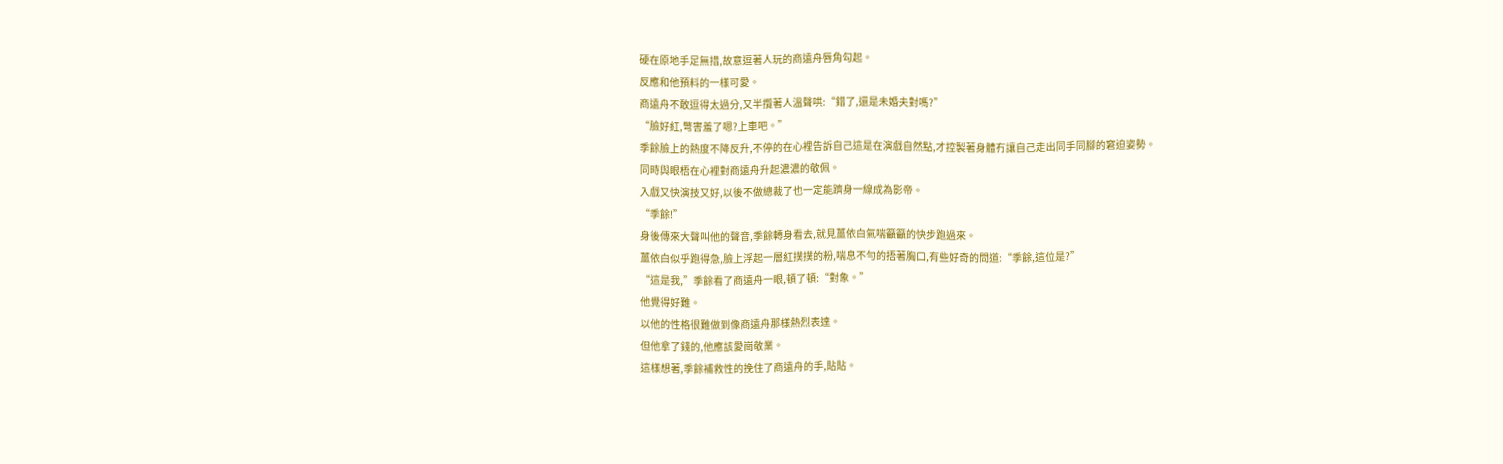硬在原地手足無措,故意逗著人玩的商遠舟唇角勾起。
反應和他預料的一樣可愛。
商遠舟不敢逗得太過分,又半攬著人溫聲哄:“錯了,還是未婚夫對嗎?”
“臉好紅,彆害羞了嗯?上車吧。”
季餘臉上的熱度不降反升,不停的在心裡告訴自己這是在演戲自然點,才控製著身體冇讓自己走出同手同腳的窘迫姿勢。
同時與眼梧在心裡對商遠舟升起濃濃的敬佩。
入戲又快演技又好,以後不做總裁了也一定能躋身一線成為影帝。
“季餘!”
身後傳來大聲叫他的聲音,季餘轉身看去,就見薑依白氣喘籲籲的快步跑過來。
薑依白似乎跑得急,臉上浮起一層紅撲撲的粉,喘息不勻的捂著胸口,有些好奇的問道:“季餘,這位是?”
“這是我,”季餘看了商遠舟一眼,頓了頓:“對象。”
他覺得好難。
以他的性格很難做到像商遠舟那樣熱烈表達。
但他拿了錢的,他應該愛崗敬業。
這樣想著,季餘補救性的挽住了商遠舟的手,貼貼。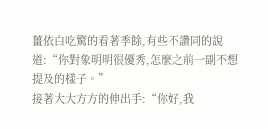薑依白吃驚的看著季餘,有些不讚同的說道:“你對象明明很優秀,怎麼之前一副不想提及的樣子。”
接著大大方方的伸出手:“你好,我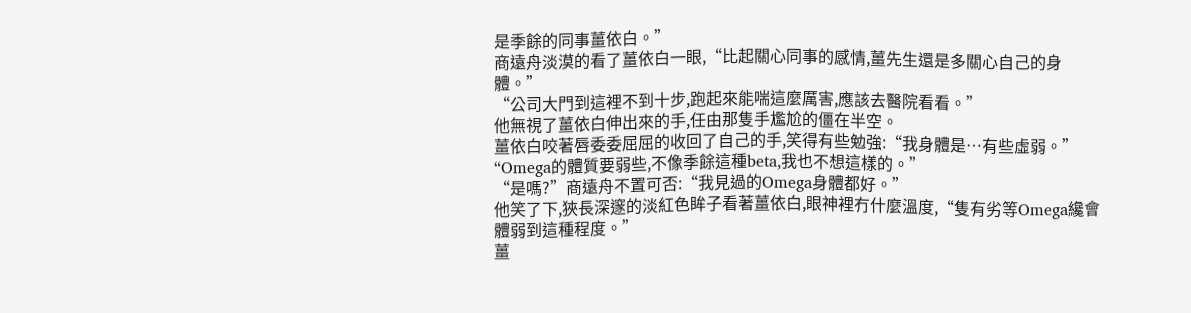是季餘的同事薑依白。”
商遠舟淡漠的看了薑依白一眼,“比起關心同事的感情,薑先生還是多關心自己的身體。”
“公司大門到這裡不到十步,跑起來能喘這麼厲害,應該去醫院看看。”
他無視了薑依白伸出來的手,任由那隻手尷尬的僵在半空。
薑依白咬著唇委委屈屈的收回了自己的手,笑得有些勉強:“我身體是…有些虛弱。”
“Omega的體質要弱些,不像季餘這種beta,我也不想這樣的。”
“是嗎?”商遠舟不置可否:“我見過的Omega身體都好。”
他笑了下,狹長深邃的淡紅色眸子看著薑依白,眼神裡冇什麼溫度,“隻有劣等Omega纔會體弱到這種程度。”
薑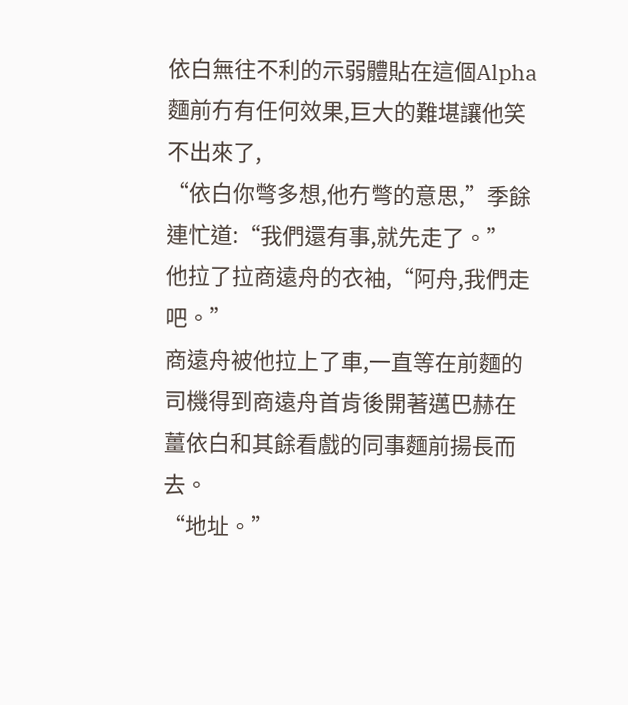依白無往不利的示弱體貼在這個Alpha麵前冇有任何效果,巨大的難堪讓他笑不出來了,
“依白你彆多想,他冇彆的意思,”季餘連忙道:“我們還有事,就先走了。”
他拉了拉商遠舟的衣袖,“阿舟,我們走吧。”
商遠舟被他拉上了車,一直等在前麵的司機得到商遠舟首肯後開著邁巴赫在薑依白和其餘看戲的同事麵前揚長而去。
“地址。”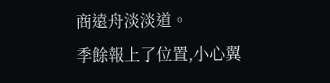商遠舟淡淡道。
季餘報上了位置,小心翼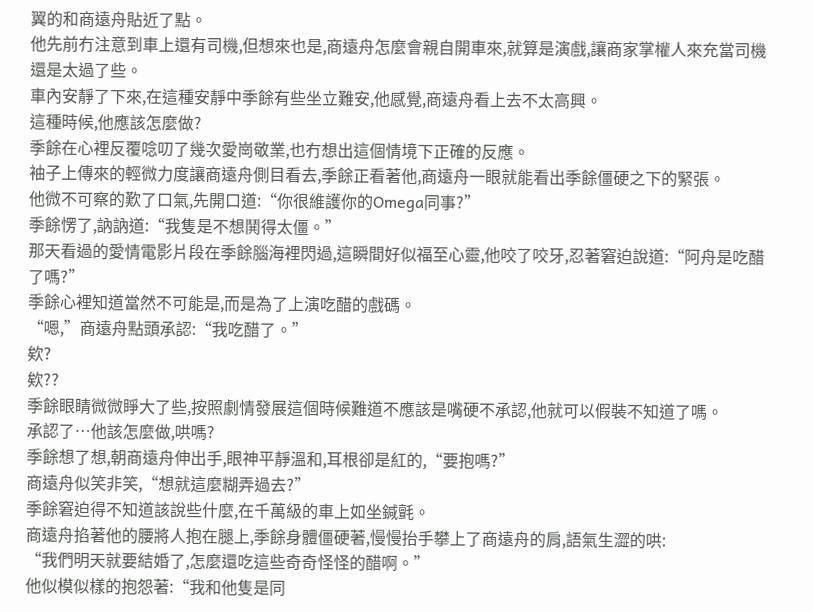翼的和商遠舟貼近了點。
他先前冇注意到車上還有司機,但想來也是,商遠舟怎麼會親自開車來,就算是演戲,讓商家掌權人來充當司機還是太過了些。
車內安靜了下來,在這種安靜中季餘有些坐立難安,他感覺,商遠舟看上去不太高興。
這種時候,他應該怎麼做?
季餘在心裡反覆唸叨了幾次愛崗敬業,也冇想出這個情境下正確的反應。
袖子上傳來的輕微力度讓商遠舟側目看去,季餘正看著他,商遠舟一眼就能看出季餘僵硬之下的緊張。
他微不可察的歎了口氣,先開口道:“你很維護你的Omega同事?”
季餘愣了,訥訥道:“我隻是不想鬨得太僵。”
那天看過的愛情電影片段在季餘腦海裡閃過,這瞬間好似福至心靈,他咬了咬牙,忍著窘迫說道:“阿舟是吃醋了嗎?”
季餘心裡知道當然不可能是,而是為了上演吃醋的戲碼。
“嗯,”商遠舟點頭承認:“我吃醋了。”
欸?
欸??
季餘眼睛微微睜大了些,按照劇情發展這個時候難道不應該是嘴硬不承認,他就可以假裝不知道了嗎。
承認了…他該怎麼做,哄嗎?
季餘想了想,朝商遠舟伸出手,眼神平靜溫和,耳根卻是紅的,“要抱嗎?”
商遠舟似笑非笑,“想就這麼糊弄過去?”
季餘窘迫得不知道該說些什麼,在千萬級的車上如坐鍼氈。
商遠舟掐著他的腰將人抱在腿上,季餘身體僵硬著,慢慢抬手攀上了商遠舟的肩,語氣生澀的哄:
“我們明天就要結婚了,怎麼還吃這些奇奇怪怪的醋啊。”
他似模似樣的抱怨著:“我和他隻是同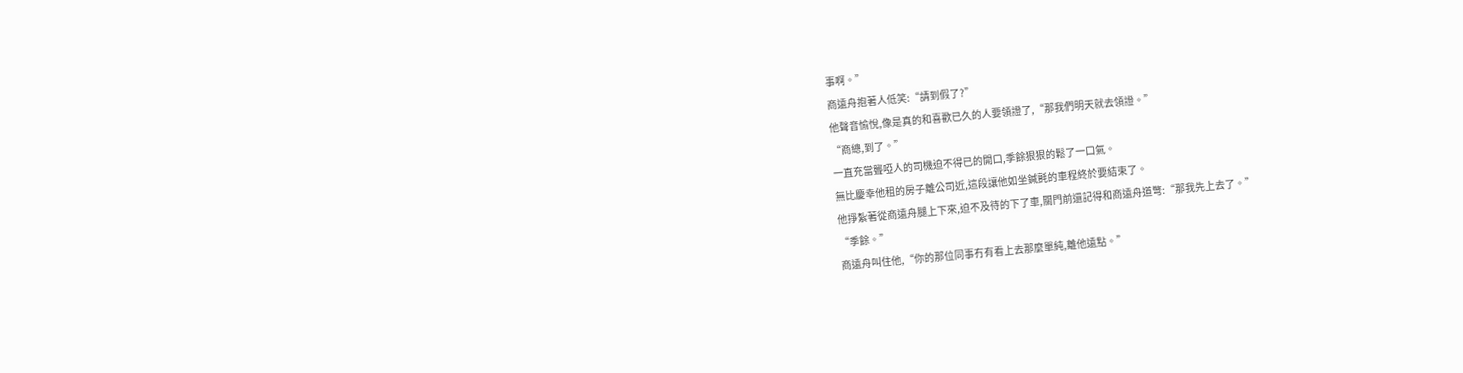事啊。”
商遠舟抱著人低笑:“請到假了?”
他聲音愉悅,像是真的和喜歡已久的人要領證了,“那我們明天就去領證。”
“商總,到了。”
一直充當聾啞人的司機迫不得已的開口,季餘狠狠的鬆了一口氣。
無比慶幸他租的房子離公司近,這段讓他如坐鍼氈的車程終於要結束了。
他掙紮著從商遠舟腿上下來,迫不及待的下了車,關門前還記得和商遠舟道彆:“那我先上去了。”
“季餘。”
商遠舟叫住他,“你的那位同事冇有看上去那麼單純,離他遠點。”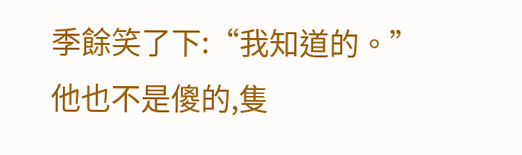季餘笑了下:“我知道的。”
他也不是傻的,隻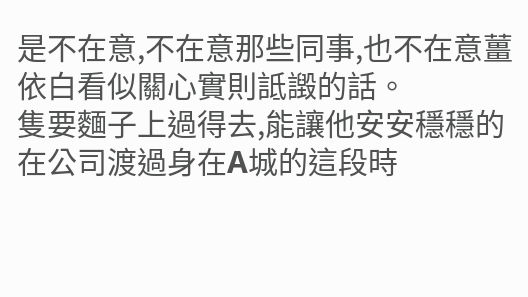是不在意,不在意那些同事,也不在意薑依白看似關心實則詆譭的話。
隻要麵子上過得去,能讓他安安穩穩的在公司渡過身在A城的這段時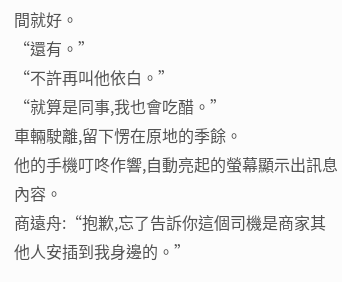間就好。
“還有。”
“不許再叫他依白。”
“就算是同事,我也會吃醋。”
車輛駛離,留下愣在原地的季餘。
他的手機叮咚作響,自動亮起的螢幕顯示出訊息內容。
商遠舟:“抱歉,忘了告訴你這個司機是商家其他人安插到我身邊的。”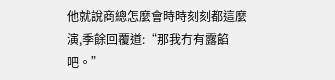他就說商總怎麼會時時刻刻都這麼演,季餘回覆道:“那我冇有露餡吧。”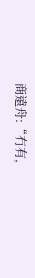商遠舟:“冇有,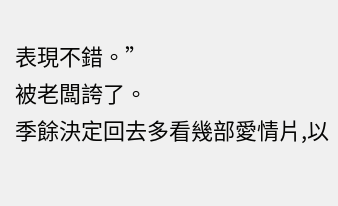表現不錯。”
被老闆誇了。
季餘決定回去多看幾部愛情片,以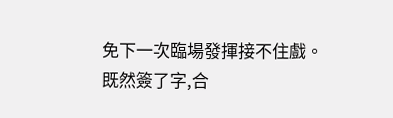免下一次臨場發揮接不住戲。
既然簽了字,合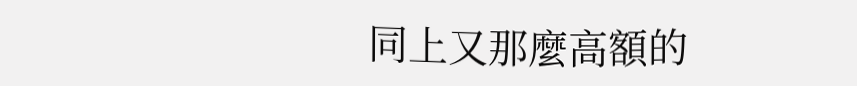同上又那麼高額的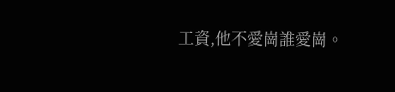工資,他不愛崗誰愛崗。